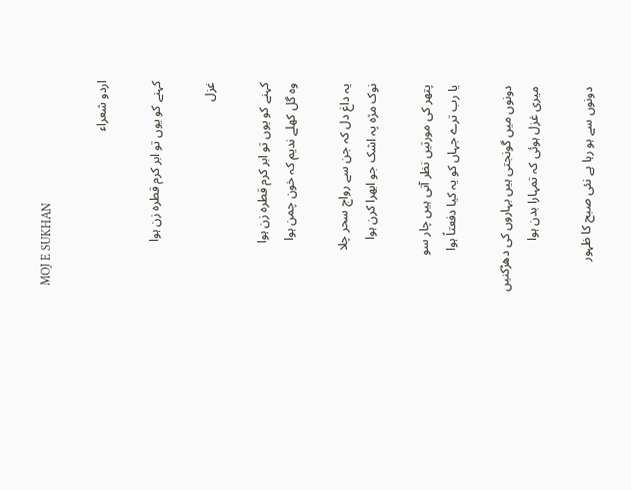MOJ E SUKHAN

اردو شعراء

کہنے کو یوں تو ابر کرم قطرہ زن ہوا

غزل

کہنے کو یوں تو ابر کرم قطرہ زن ہوا
وہ گل کھلے ندیم کہ خون چمن ہوا

یہ داغ دل کہ جن سے رواج سحر چلا
نوک مژہ پہ اشک جو ابھرا کرن ہوا

پتھر کی مورتیں نظر آتی ہیں چار سو
یا رب ترے جہاں کو یہ کیا دفعتاً ہوا

دونوں میں گونجتی ہیں بہاروں کی دھڑکنیں
میری غزل ہوئی کہ تمہارا بدن ہوا

دونوں سے ہو رہا ہے نئی صبح کا ظہور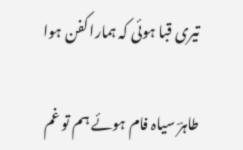تیری قبا ہوئی کہ ہمارا کفن ہوا

طاہرؔ سیاہ فام ہوئے ہم تو غم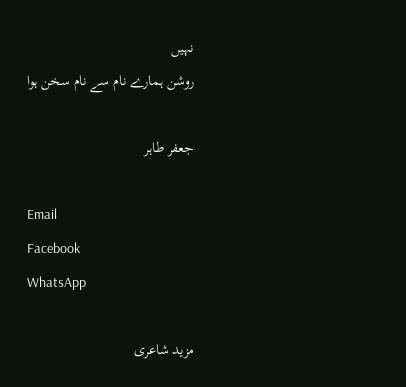نہیں
روشن ہمارے نام سے نام سخن ہوا

جعفر طاہر

Email
Facebook
WhatsApp

مزید شاعری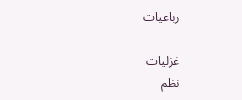رباعیات

غزلیات
نظم